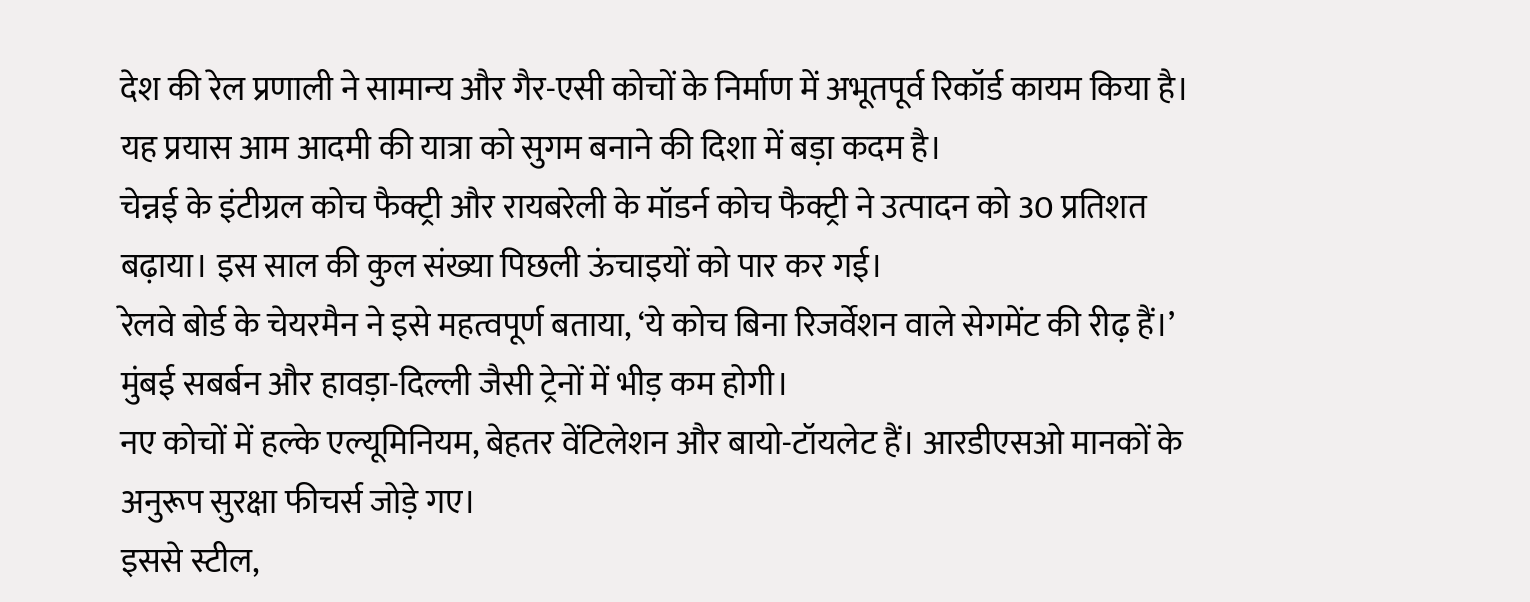देश की रेल प्रणाली ने सामान्य और गैर-एसी कोचों के निर्माण में अभूतपूर्व रिकॉर्ड कायम किया है। यह प्रयास आम आदमी की यात्रा को सुगम बनाने की दिशा में बड़ा कदम है।
चेन्नई के इंटीग्रल कोच फैक्ट्री और रायबरेली के मॉडर्न कोच फैक्ट्री ने उत्पादन को 30 प्रतिशत बढ़ाया। इस साल की कुल संख्या पिछली ऊंचाइयों को पार कर गई।
रेलवे बोर्ड के चेयरमैन ने इसे महत्वपूर्ण बताया, ‘ये कोच बिना रिजर्वेशन वाले सेगमेंट की रीढ़ हैं।’ मुंबई सबर्बन और हावड़ा-दिल्ली जैसी ट्रेनों में भीड़ कम होगी।
नए कोचों में हल्के एल्यूमिनियम, बेहतर वेंटिलेशन और बायो-टॉयलेट हैं। आरडीएसओ मानकों के अनुरूप सुरक्षा फीचर्स जोड़े गए।
इससे स्टील,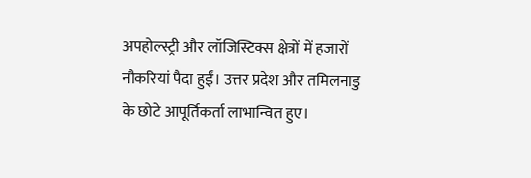अपहोल्स्ट्री और लॉजिस्टिक्स क्षेत्रों में हजारों नौकरियां पैदा हुईं। उत्तर प्रदेश और तमिलनाडु के छोटे आपूर्तिकर्ता लाभान्वित हुए।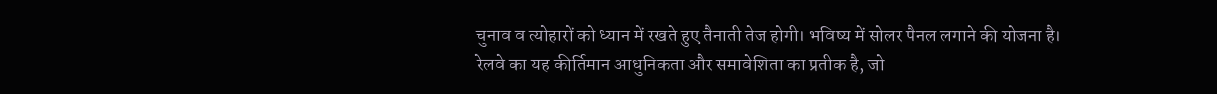चुनाव व त्योहारों को ध्यान में रखते हुए तैनाती तेज होगी। भविष्य में सोलर पैनल लगाने की योजना है।
रेलवे का यह कीर्तिमान आधुनिकता और समावेशिता का प्रतीक है, जो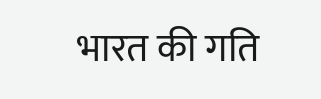भारत की गति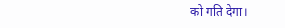को गति देगा।